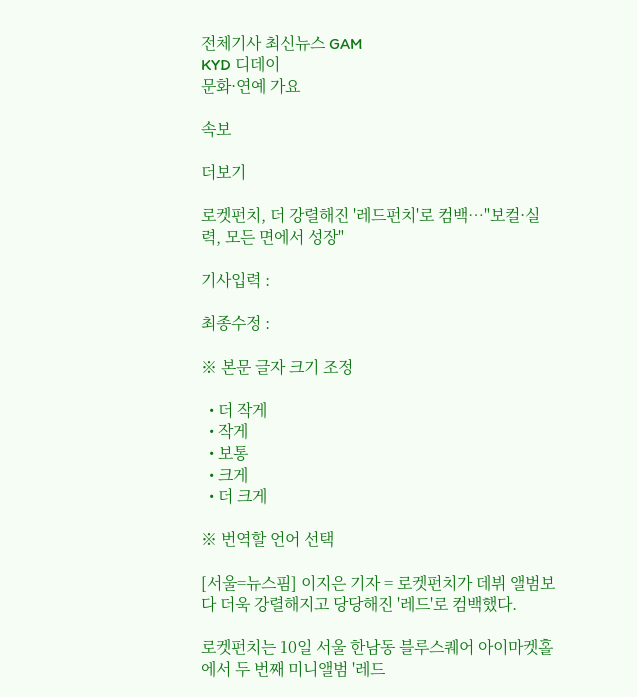전체기사 최신뉴스 GAM
KYD 디데이
문화·연예 가요

속보

더보기

로켓펀치, 더 강렬해진 '레드펀치'로 컴백…"보컬·실력, 모든 면에서 성장"

기사입력 :

최종수정 :

※ 본문 글자 크기 조정

  • 더 작게
  • 작게
  • 보통
  • 크게
  • 더 크게

※ 번역할 언어 선택

[서울=뉴스핌] 이지은 기자 = 로켓펀치가 데뷔 앨범보다 더욱 강렬해지고 당당해진 '레드'로 컴백했다.

로켓펀치는 10일 서울 한남동 블루스퀘어 아이마켓홀에서 두 번째 미니앨범 '레드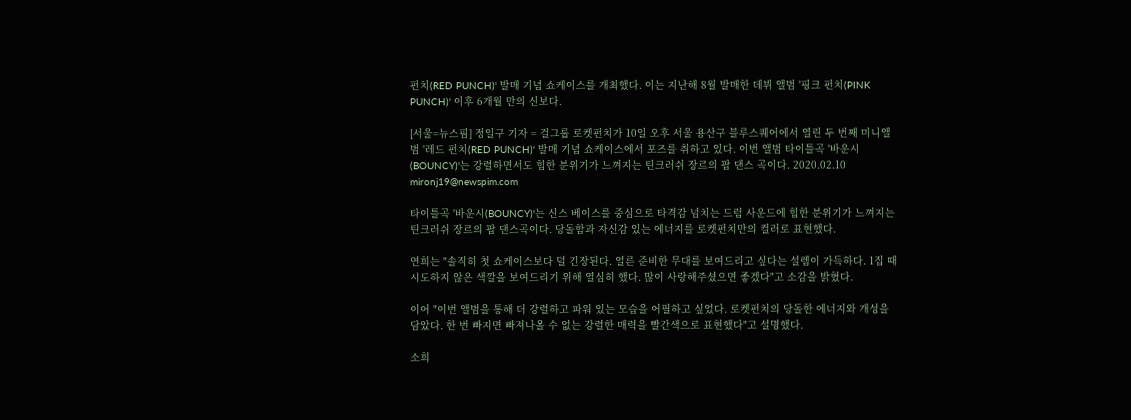펀치(RED PUNCH)' 발매 기념 쇼케이스를 개최했다. 이는 지난해 8월 발매한 데뷔 앨범 '핑크 펀치(PINK PUNCH)' 이후 6개월 만의 신보다.

[서울=뉴스핌] 정일구 기자 = 걸그룹 로켓펀치가 10일 오후 서울 용산구 블루스퀘어에서 열린 두 번째 미니앨범 '레드 펀치(RED PUNCH)' 발매 기념 쇼케이스에서 포즈를 취하고 있다. 이번 앨범 타이틀곡 '바운시(BOUNCY)'는 강렬하면서도 힙한 분위기가 느껴지는 틴크러쉬 장르의 팝 댄스 곡이다. 2020.02.10 mironj19@newspim.com

타이틀곡 '바운시(BOUNCY)'는 신스 베이스를 중심으로 타격감 넘치는 드럼 사운드에 힙한 분위기가 느껴지는 틴크러쉬 장르의 팝 댄스곡이다. 당돌함과 자신감 있는 에너지를 로켓펀치만의 컬러로 표현했다.

연희는 "솔직히 첫 쇼케이스보다 덜 긴장된다. 얼른 준비한 무대를 보여드리고 싶다는 설렘이 가득하다. 1집 때 시도하지 않은 색깔을 보여드리기 위해 열심히 했다. 많이 사랑해주셨으면 좋겠다"고 소감을 밝혔다.

이어 "이번 앨범을 통해 더 강렬하고 파워 있는 모습을 어필하고 싶었다. 로켓펀치의 당돌한 에너지와 개성을 담았다. 한 번 빠지면 빠져나올 수 없는 강렬한 매력을 빨간색으로 표현했다"고 설명했다.

소희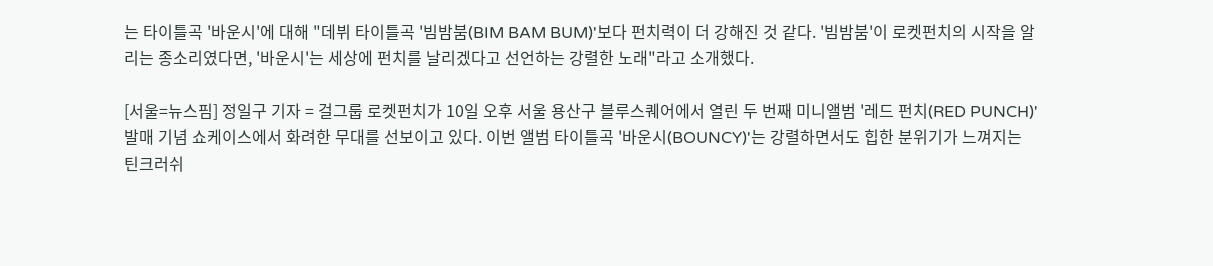는 타이틀곡 '바운시'에 대해 "데뷔 타이틀곡 '빔밤붐(BIM BAM BUM)'보다 펀치력이 더 강해진 것 같다. '빔밤붐'이 로켓펀치의 시작을 알리는 종소리였다면, '바운시'는 세상에 펀치를 날리겠다고 선언하는 강렬한 노래"라고 소개했다.

[서울=뉴스핌] 정일구 기자 = 걸그룹 로켓펀치가 10일 오후 서울 용산구 블루스퀘어에서 열린 두 번째 미니앨범 '레드 펀치(RED PUNCH)' 발매 기념 쇼케이스에서 화려한 무대를 선보이고 있다. 이번 앨범 타이틀곡 '바운시(BOUNCY)'는 강렬하면서도 힙한 분위기가 느껴지는 틴크러쉬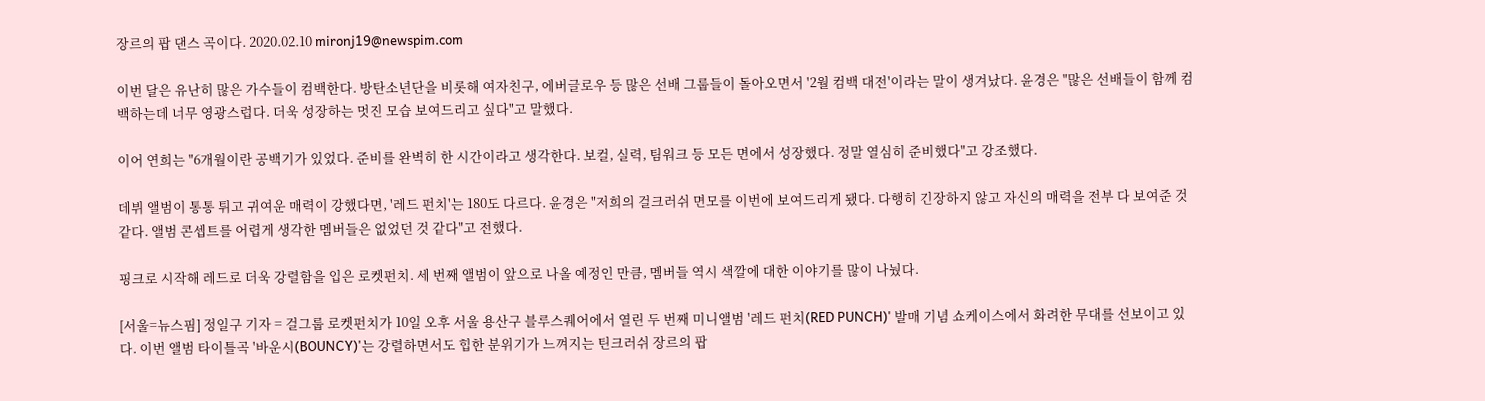장르의 팝 댄스 곡이다. 2020.02.10 mironj19@newspim.com

이번 달은 유난히 많은 가수들이 컴백한다. 방탄소년단을 비롯해 여자친구, 에버글로우 등 많은 선배 그룹들이 돌아오면서 '2월 컴백 대전'이라는 말이 생겨났다. 윤경은 "많은 선배들이 함께 컴백하는데 너무 영광스럽다. 더욱 성장하는 멋진 모습 보여드리고 싶다"고 말했다.

이어 연희는 "6개월이란 공백기가 있었다. 준비를 완벽히 한 시간이라고 생각한다. 보컬, 실력, 팀워크 등 모든 면에서 성장했다. 정말 열심히 준비했다"고 강조했다.

데뷔 앨범이 통통 튀고 귀여운 매력이 강했다면, '레드 펀치'는 180도 다르다. 윤경은 "저희의 걸크러쉬 면모를 이번에 보여드리게 됐다. 다행히 긴장하지 않고 자신의 매력을 전부 다 보여준 것 같다. 앨범 콘셉트를 어렵게 생각한 멤버들은 없었던 것 같다"고 전했다.

핑크로 시작해 레드로 더욱 강렬함을 입은 로켓펀치. 세 번째 앨범이 앞으로 나올 예정인 만큼, 멤버들 역시 색깔에 대한 이야기를 많이 나눴다.

[서울=뉴스핌] 정일구 기자 = 걸그룹 로켓펀치가 10일 오후 서울 용산구 블루스퀘어에서 열린 두 번째 미니앨범 '레드 펀치(RED PUNCH)' 발매 기념 쇼케이스에서 화려한 무대를 선보이고 있다. 이번 앨범 타이틀곡 '바운시(BOUNCY)'는 강렬하면서도 힙한 분위기가 느껴지는 틴크러쉬 장르의 팝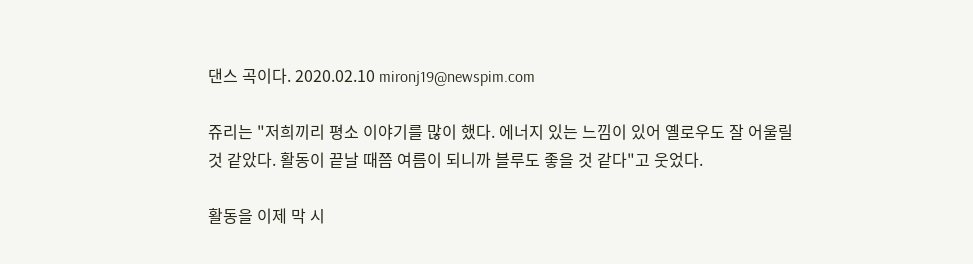댄스 곡이다. 2020.02.10 mironj19@newspim.com

쥬리는 "저희끼리 평소 이야기를 많이 했다. 에너지 있는 느낌이 있어 옐로우도 잘 어울릴 것 같았다. 활동이 끝날 때쯤 여름이 되니까 블루도 좋을 것 같다"고 웃었다.

활동을 이제 막 시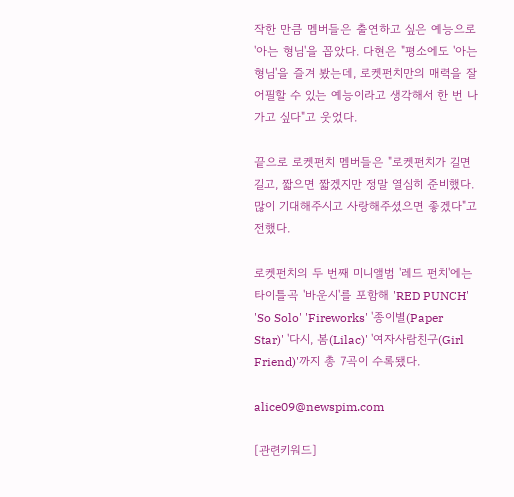작한 만큼 멤버들은 출연하고 싶은 예능으로 '아는 형님'을 꼽았다. 다현은 "평소에도 '아는형님'을 즐겨 봤는데, 로켓펀치만의 매력을 잘 어필할 수 있는 예능이라고 생각해서 한 번 나가고 싶다"고 웃었다.

끝으로 로켓펀치 멤버들은 "로켓펀치가 길면 길고, 짧으면 짧겠지만 정말 열심히 준비했다. 많이 기대해주시고 사랑해주셨으면 좋겠다"고 전했다.

로켓펀치의 두 번째 미니앨범 '레드 펀치'에는 타이틀곡 '바운시'를 포함해 'RED PUNCH' 'So Solo' 'Fireworks' '종이별(Paper Star)' '다시, 봄(Lilac)' '여자사람친구(Girl Friend)'까지 총 7곡이 수록됐다.

alice09@newspim.com

[관련키워드]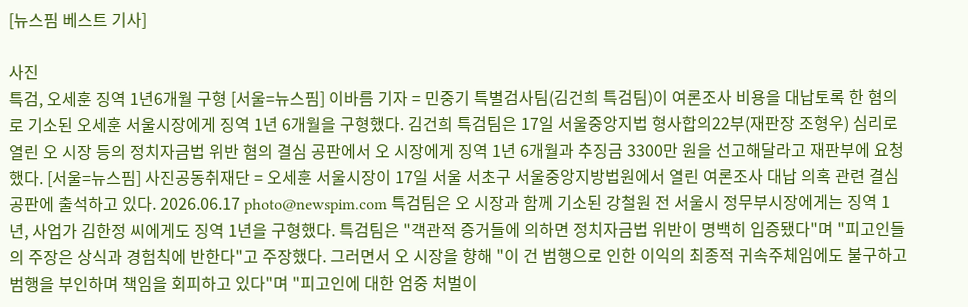[뉴스핌 베스트 기사]

사진
특검, 오세훈 징역 1년6개월 구형 [서울=뉴스핌] 이바름 기자 = 민중기 특별검사팀(김건희 특검팀)이 여론조사 비용을 대납토록 한 혐의로 기소된 오세훈 서울시장에게 징역 1년 6개월을 구형했다. 김건희 특검팀은 17일 서울중앙지법 형사합의22부(재판장 조형우) 심리로 열린 오 시장 등의 정치자금법 위반 혐의 결심 공판에서 오 시장에게 징역 1년 6개월과 추징금 3300만 원을 선고해달라고 재판부에 요청했다. [서울=뉴스핌] 사진공동취재단 = 오세훈 서울시장이 17일 서울 서초구 서울중앙지방법원에서 열린 여론조사 대납 의혹 관련 결심공판에 출석하고 있다. 2026.06.17 photo@newspim.com 특검팀은 오 시장과 함께 기소된 강철원 전 서울시 정무부시장에게는 징역 1년, 사업가 김한정 씨에게도 징역 1년을 구형했다. 특검팀은 "객관적 증거들에 의하면 정치자금법 위반이 명백히 입증됐다"며 "피고인들의 주장은 상식과 경험칙에 반한다"고 주장했다. 그러면서 오 시장을 향해 "이 건 범행으로 인한 이익의 최종적 귀속주체임에도 불구하고 범행을 부인하며 책임을 회피하고 있다"며 "피고인에 대한 엄중 처벌이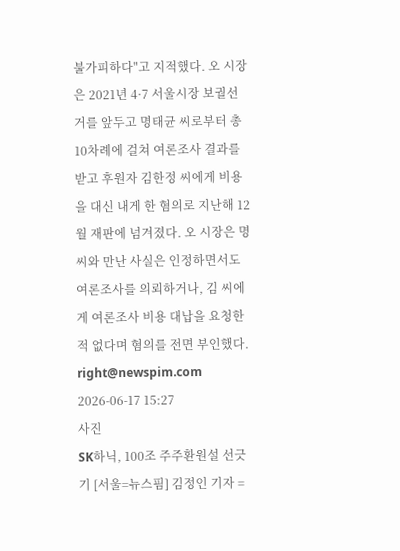불가피하다"고 지적했다. 오 시장은 2021년 4·7 서울시장 보궐선거를 앞두고 명태균 씨로부터 총 10차례에 걸쳐 여론조사 결과를 받고 후원자 김한정 씨에게 비용을 대신 내게 한 혐의로 지난해 12월 재판에 넘겨졌다. 오 시장은 명 씨와 만난 사실은 인정하면서도 여론조사를 의뢰하거나, 김 씨에게 여론조사 비용 대납을 요청한 적 없다며 혐의를 전면 부인했다. right@newspim.com 2026-06-17 15:27
사진
SK하닉, 100조 주주환원설 선긋기 [서울=뉴스핌] 김정인 기자 =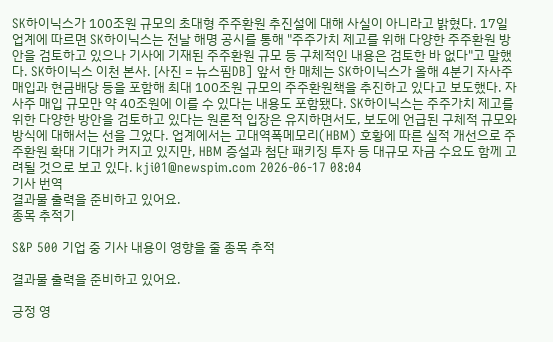SK하이닉스가 100조원 규모의 초대형 주주환원 추진설에 대해 사실이 아니라고 밝혔다. 17일 업계에 따르면 SK하이닉스는 전날 해명 공시를 통해 "주주가치 제고를 위해 다양한 주주환원 방안을 검토하고 있으나 기사에 기재된 주주환원 규모 등 구체적인 내용은 검토한 바 없다"고 말했다. SK하이닉스 이천 본사. [사진 = 뉴스핌DB] 앞서 한 매체는 SK하이닉스가 올해 4분기 자사주 매입과 현금배당 등을 포함해 최대 100조원 규모의 주주환원책을 추진하고 있다고 보도했다. 자사주 매입 규모만 약 40조원에 이를 수 있다는 내용도 포함됐다. SK하이닉스는 주주가치 제고를 위한 다양한 방안을 검토하고 있다는 원론적 입장은 유지하면서도, 보도에 언급된 구체적 규모와 방식에 대해서는 선을 그었다. 업계에서는 고대역폭메모리(HBM) 호황에 따른 실적 개선으로 주주환원 확대 기대가 커지고 있지만, HBM 증설과 첨단 패키징 투자 등 대규모 자금 수요도 함께 고려될 것으로 보고 있다. kji01@newspim.com 2026-06-17 08:04
기사 번역
결과물 출력을 준비하고 있어요.
종목 추적기

S&P 500 기업 중 기사 내용이 영향을 줄 종목 추적

결과물 출력을 준비하고 있어요.

긍정 영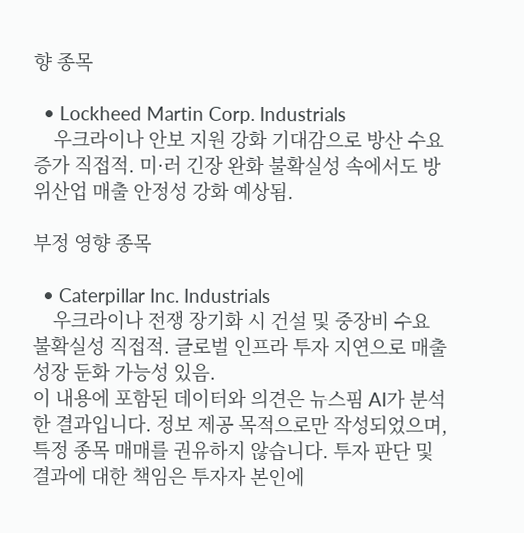향 종목

  • Lockheed Martin Corp. Industrials
    우크라이나 안보 지원 강화 기대감으로 방산 수요 증가 직접적. 미·러 긴장 완화 불확실성 속에서도 방위산업 매출 안정성 강화 예상됨.

부정 영향 종목

  • Caterpillar Inc. Industrials
    우크라이나 전쟁 장기화 시 건설 및 중장비 수요 불확실성 직접적. 글로벌 인프라 투자 지연으로 매출 성장 둔화 가능성 있음.
이 내용에 포함된 데이터와 의견은 뉴스핌 AI가 분석한 결과입니다. 정보 제공 목적으로만 작성되었으며, 특정 종목 매매를 권유하지 않습니다. 투자 판단 및 결과에 대한 책임은 투자자 본인에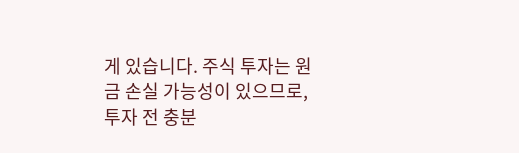게 있습니다. 주식 투자는 원금 손실 가능성이 있으므로, 투자 전 충분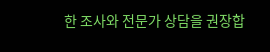한 조사와 전문가 상담을 권장합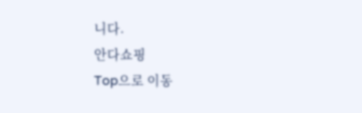니다.
안다쇼핑
Top으로 이동